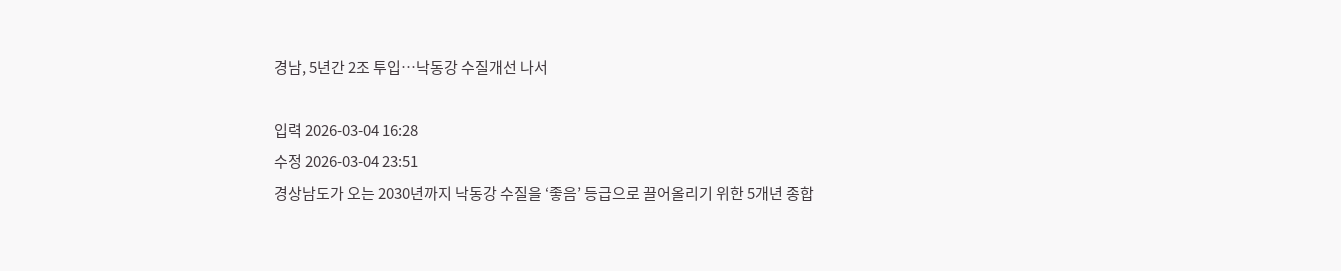경남, 5년간 2조 투입…낙동강 수질개선 나서

입력 2026-03-04 16:28
수정 2026-03-04 23:51
경상남도가 오는 2030년까지 낙동강 수질을 ‘좋음’ 등급으로 끌어올리기 위한 5개년 종합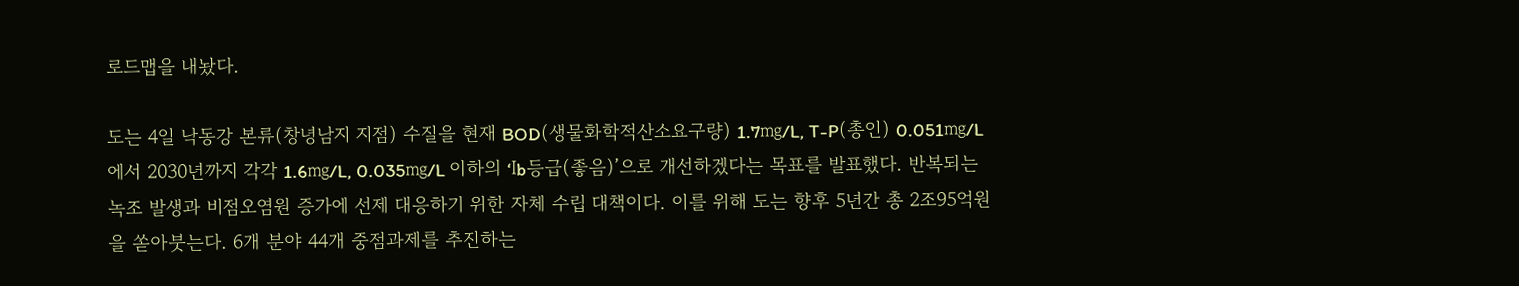로드맵을 내놨다.

도는 4일 낙동강 본류(창녕남지 지점) 수질을 현재 BOD(생물화학적산소요구량) 1.7㎎/L, T-P(총인) 0.051㎎/L에서 2030년까지 각각 1.6㎎/L, 0.035㎎/L 이하의 ‘Ⅰb등급(좋음)’으로 개선하겠다는 목표를 발표했다. 반복되는 녹조 발생과 비점오염원 증가에 선제 대응하기 위한 자체 수립 대책이다. 이를 위해 도는 향후 5년간 총 2조95억원을 쏟아붓는다. 6개 분야 44개 중점과제를 추진하는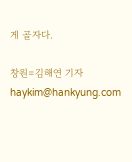게 골자다.

창원=김해연 기자 haykim@hankyung.com